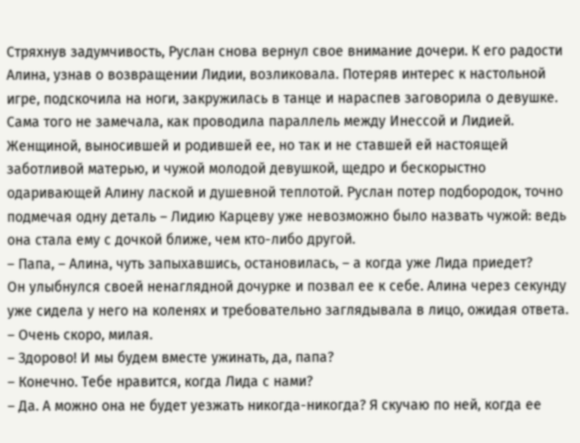Стряхнув задумчивость, Руслан снова вернул свое внимание дочери. К его радости Алина, узнав о возвращении Лидии, возликовала. Потеряв интерес к настольной игре, подскочила на ноги, закружилась в танце и нараспев заговорила о девушке. Сама того не замечала, как проводила параллель между Инессой и Лидией. Женщиной, выносившей и родившей ее, но так и не ставшей ей настоящей заботливой матерью, и чужой молодой девушкой, щедро и бескорыстно одаривающей Алину лаской и душевной теплотой. Руслан потер подбородок, точно подмечая одну деталь – Лидию Карцеву уже невозможно было назвать чужой: ведь она стала ему с дочкой ближе, чем кто-либо другой.
– Папа, – Алина, чуть запыхавшись, остановилась, – а когда уже Лида приедет?
Он улыбнулся своей ненаглядной дочурке и позвал ее к себе. Алина через секунду уже сидела у него на коленях и требовательно заглядывала в лицо, ожидая ответа.
– Очень скоро, милая.
– Здорово! И мы будем вместе ужинать, да, папа?
– Конечно. Тебе нравится, когда Лида с нами?
– Да. А можно она не будет уезжать никогда-никогда? Я скучаю по ней, когда ее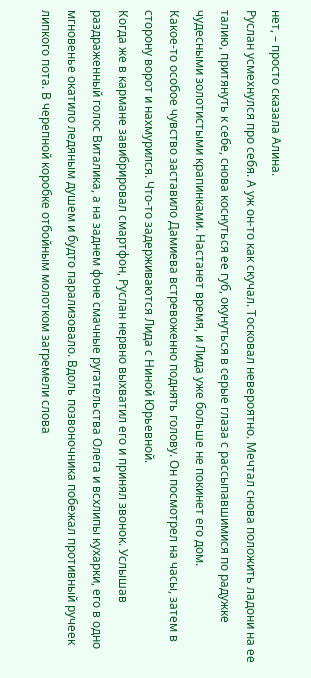нет, – просто сказала Алина.
Руслан усмехнулся про себя. А уж он-то как скучал. Тосковал невероятно. Мечтал снова положить ладони на ее талию, притянуть к себе, снова коснуться ее губ, окунуться в серые глаза с рассыпавшимися по радужке чудесными золотистыми крапинками. Настанет время, и Лида уже больше не покинет его дом.
Какое-то особое чувство заставило Дамиева встревоженно поднять голову. Он посмотрел на часы, затем в сторону ворот и нахмурился. Что-то задерживаются Лида с Ниной Юрьевной.
Когда же в кармане завибрировал смартфон, Руслан нервно выхватил его и принял звонок. Услышав раздраженный голос Виталика, а на заднем фоне смачные ругательства Олега и всхлипы кухарки, его в одно мгновенье окатило ледяным душем и будто парализовало. Вдоль позвоночника побежал противный ручеек липкого пота. В черепной коробке отбойным молотком загремели слова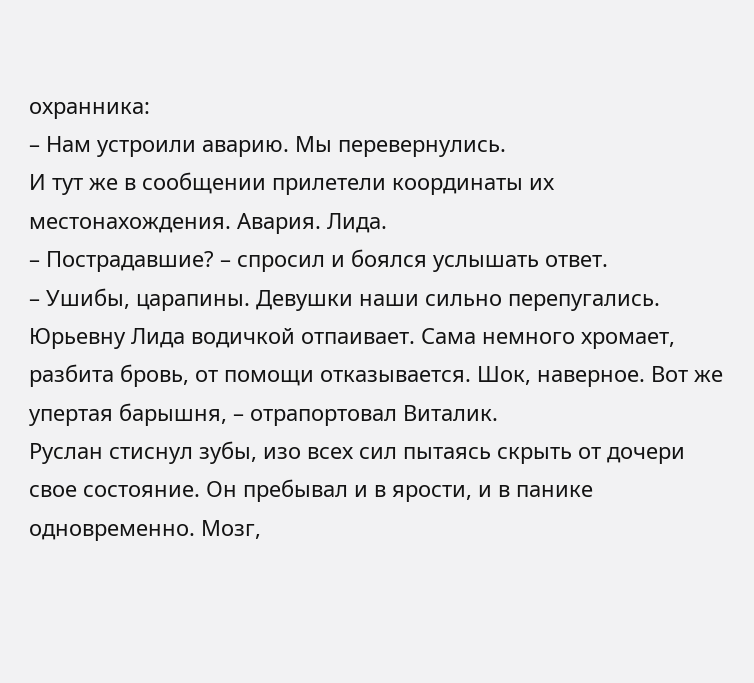охранника:
– Нам устроили аварию. Мы перевернулись.
И тут же в сообщении прилетели координаты их местонахождения. Авария. Лида.
– Пострадавшие? – спросил и боялся услышать ответ.
– Ушибы, царапины. Девушки наши сильно перепугались. Юрьевну Лида водичкой отпаивает. Сама немного хромает, разбита бровь, от помощи отказывается. Шок, наверное. Вот же упертая барышня, – отрапортовал Виталик.
Руслан стиснул зубы, изо всех сил пытаясь скрыть от дочери свое состояние. Он пребывал и в ярости, и в панике одновременно. Мозг,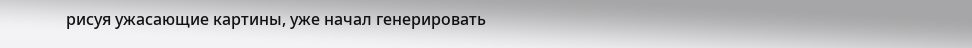рисуя ужасающие картины, уже начал генерировать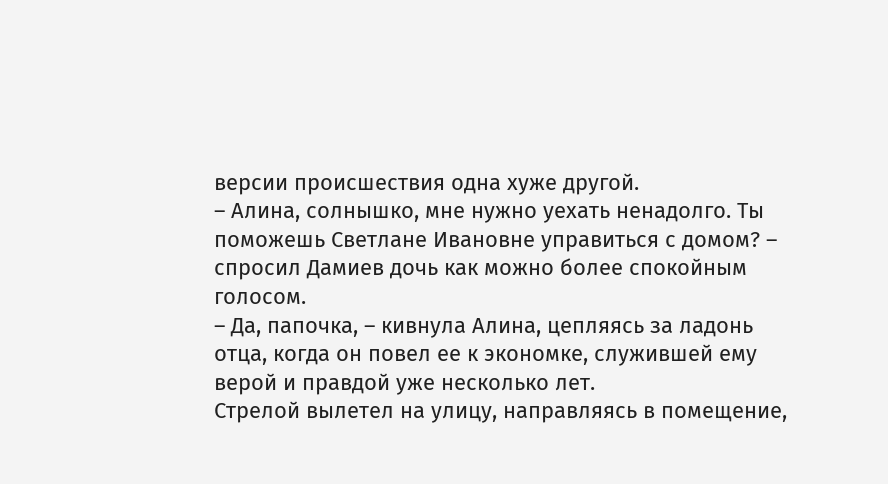версии происшествия одна хуже другой.
– Алина, солнышко, мне нужно уехать ненадолго. Ты поможешь Светлане Ивановне управиться с домом? – спросил Дамиев дочь как можно более спокойным голосом.
– Да, папочка, – кивнула Алина, цепляясь за ладонь отца, когда он повел ее к экономке, служившей ему верой и правдой уже несколько лет.
Стрелой вылетел на улицу, направляясь в помещение,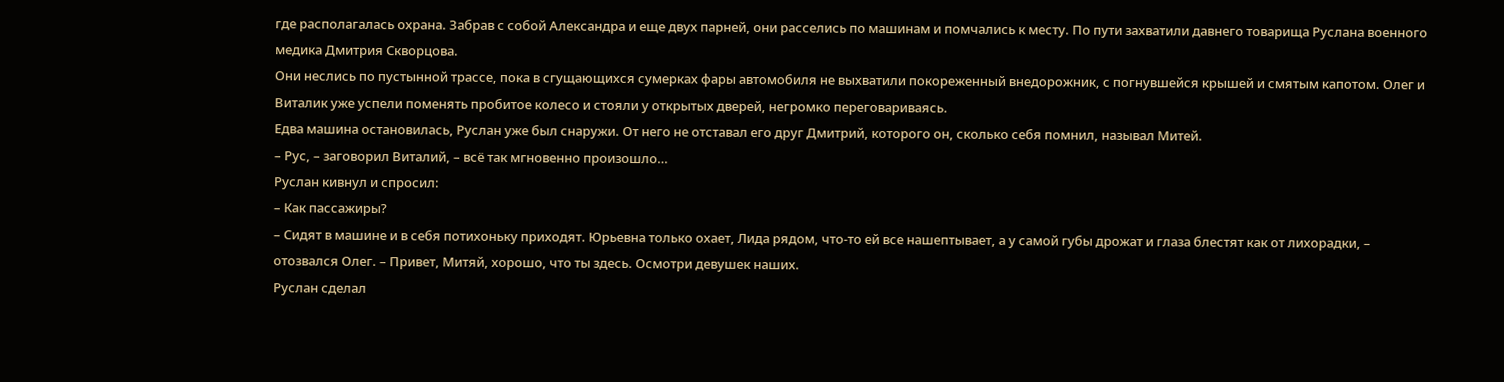где располагалась охрана. Забрав с собой Александра и еще двух парней, они расселись по машинам и помчались к месту. По пути захватили давнего товарища Руслана военного медика Дмитрия Скворцова.
Они неслись по пустынной трассе, пока в сгущающихся сумерках фары автомобиля не выхватили покореженный внедорожник, с погнувшейся крышей и смятым капотом. Олег и Виталик уже успели поменять пробитое колесо и стояли у открытых дверей, негромко переговариваясь.
Едва машина остановилась, Руслан уже был снаружи. От него не отставал его друг Дмитрий, которого он, сколько себя помнил, называл Митей.
– Рус, – заговорил Виталий, – всё так мгновенно произошло…
Руслан кивнул и спросил:
– Как пассажиры?
– Сидят в машине и в себя потихоньку приходят. Юрьевна только охает, Лида рядом, что-то ей все нашептывает, а у самой губы дрожат и глаза блестят как от лихорадки, – отозвался Олег. – Привет, Митяй, хорошо, что ты здесь. Осмотри девушек наших.
Руслан сделал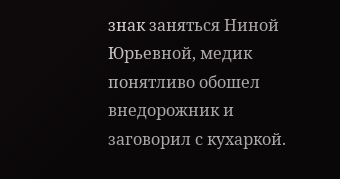знак заняться Ниной Юрьевной, медик понятливо обошел внедорожник и заговорил с кухаркой.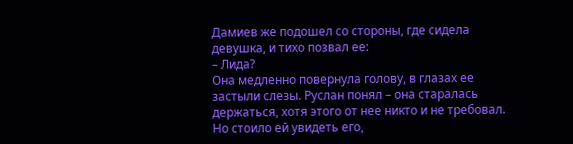Дамиев же подошел со стороны, где сидела девушка, и тихо позвал ее:
– Лида?
Она медленно повернула голову, в глазах ее застыли слезы. Руслан понял – она старалась держаться, хотя этого от нее никто и не требовал. Но стоило ей увидеть его,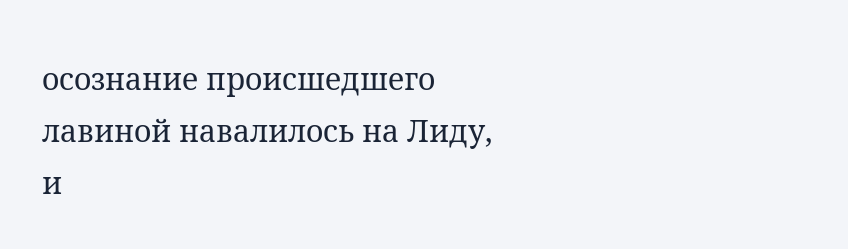осознание происшедшего лавиной навалилось на Лиду, и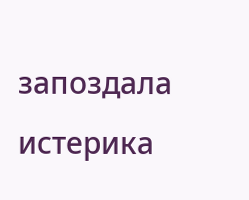запоздала истерика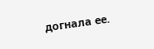догнала ее.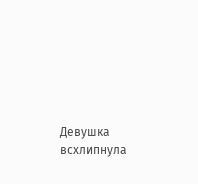Девушка всхлипнула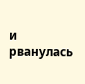и рванулась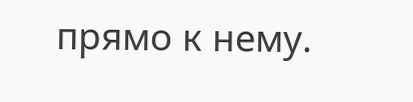прямо к нему.